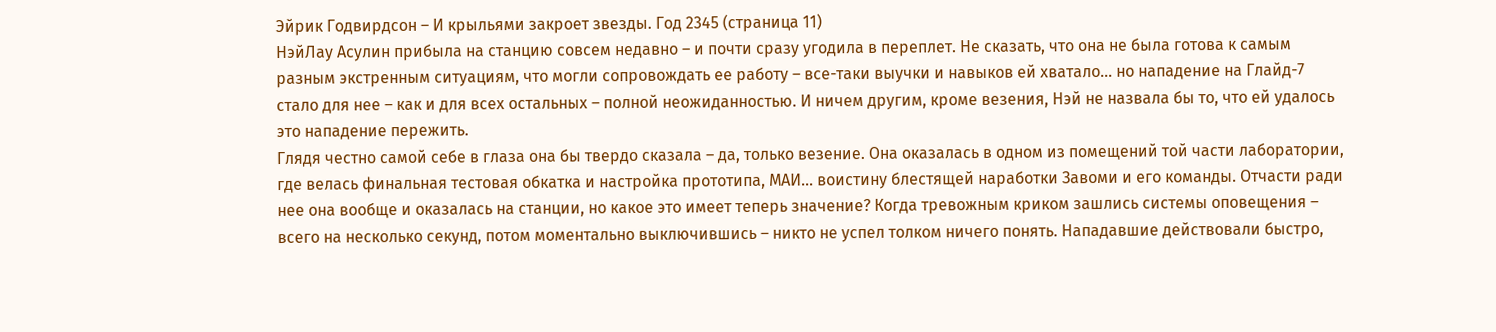Эйрик Годвирдсон – И крыльями закроет звезды. Год 2345 (страница 11)
НэйЛау Асулин прибыла на станцию совсем недавно – и почти сразу угодила в переплет. Не сказать, что она не была готова к самым разным экстренным ситуациям, что могли сопровождать ее работу – все-таки выучки и навыков ей хватало… но нападение на Глайд-7 стало для нее – как и для всех остальных – полной неожиданностью. И ничем другим, кроме везения, Нэй не назвала бы то, что ей удалось это нападение пережить.
Глядя честно самой себе в глаза она бы твердо сказала – да, только везение. Она оказалась в одном из помещений той части лаборатории, где велась финальная тестовая обкатка и настройка прототипа, МАИ… воистину блестящей наработки Завоми и его команды. Отчасти ради нее она вообще и оказалась на станции, но какое это имеет теперь значение? Когда тревожным криком зашлись системы оповещения – всего на несколько секунд, потом моментально выключившись – никто не успел толком ничего понять. Нападавшие действовали быстро,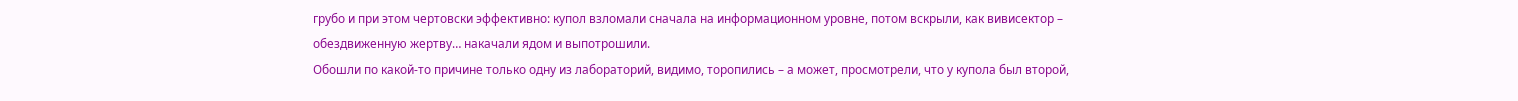грубо и при этом чертовски эффективно: купол взломали сначала на информационном уровне, потом вскрыли, как вивисектор – обездвиженную жертву… накачали ядом и выпотрошили.
Обошли по какой-то причине только одну из лабораторий, видимо, торопились – а может, просмотрели, что у купола был второй,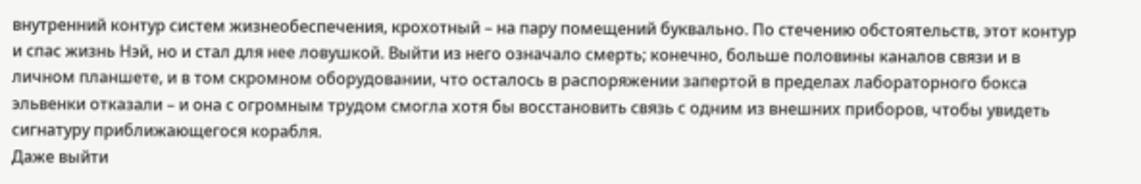внутренний контур систем жизнеобеспечения, крохотный – на пару помещений буквально. По стечению обстоятельств, этот контур и спас жизнь Нэй, но и стал для нее ловушкой. Выйти из него означало смерть; конечно, больше половины каналов связи и в личном планшете, и в том скромном оборудовании, что осталось в распоряжении запертой в пределах лабораторного бокса эльвенки отказали – и она с огромным трудом смогла хотя бы восстановить связь с одним из внешних приборов, чтобы увидеть сигнатуру приближающегося корабля.
Даже выйти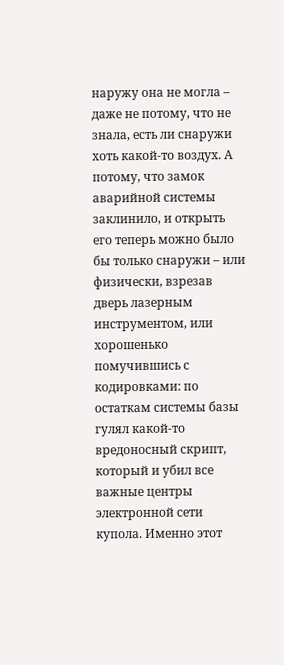наружу она не могла – даже не потому, что не знала, есть ли снаружи хоть какой-то воздух. А потому, что замок аварийной системы заклинило, и открыть его теперь можно было бы только снаружи – или физически, взрезав дверь лазерным инструментом, или хорошенько помучившись с кодировками: по остаткам системы базы гулял какой-то вредоносный скрипт, который и убил все важные центры электронной сети купола. Именно этот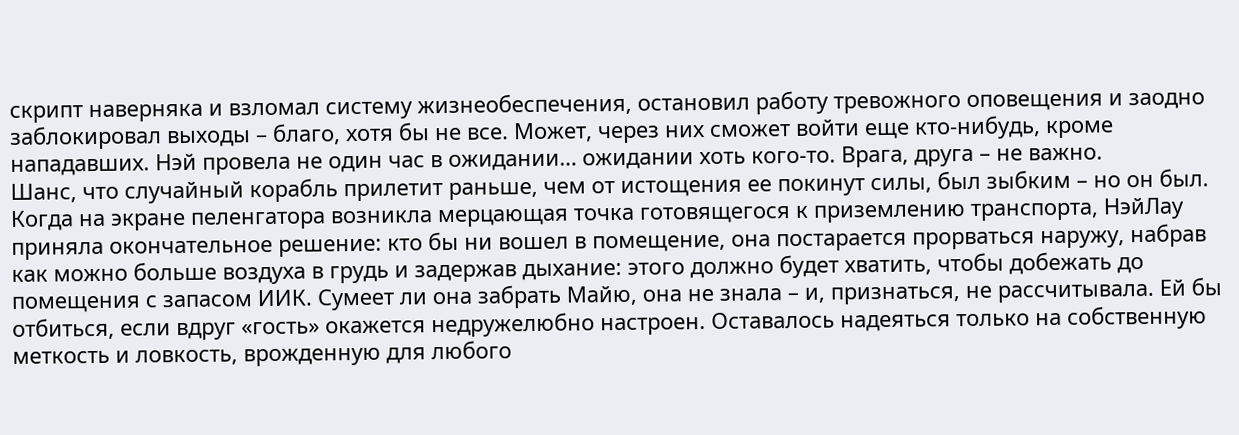скрипт наверняка и взломал систему жизнеобеспечения, остановил работу тревожного оповещения и заодно заблокировал выходы – благо, хотя бы не все. Может, через них сможет войти еще кто-нибудь, кроме нападавших. Нэй провела не один час в ожидании… ожидании хоть кого-то. Врага, друга – не важно.
Шанс, что случайный корабль прилетит раньше, чем от истощения ее покинут силы, был зыбким – но он был. Когда на экране пеленгатора возникла мерцающая точка готовящегося к приземлению транспорта, НэйЛау приняла окончательное решение: кто бы ни вошел в помещение, она постарается прорваться наружу, набрав как можно больше воздуха в грудь и задержав дыхание: этого должно будет хватить, чтобы добежать до помещения с запасом ИИК. Сумеет ли она забрать Майю, она не знала – и, признаться, не рассчитывала. Ей бы отбиться, если вдруг «гость» окажется недружелюбно настроен. Оставалось надеяться только на собственную меткость и ловкость, врожденную для любого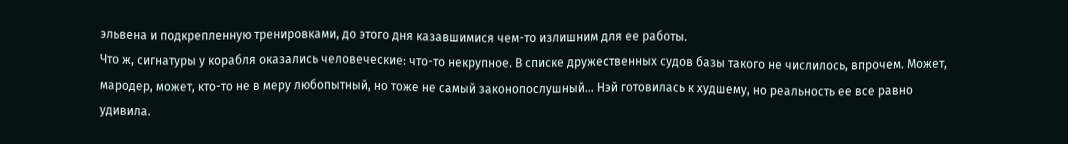эльвена и подкрепленную тренировками, до этого дня казавшимися чем-то излишним для ее работы.
Что ж, сигнатуры у корабля оказались человеческие: что-то некрупное. В списке дружественных судов базы такого не числилось, впрочем. Может, мародер, может, кто-то не в меру любопытный, но тоже не самый законопослушный… Нэй готовилась к худшему, но реальность ее все равно удивила.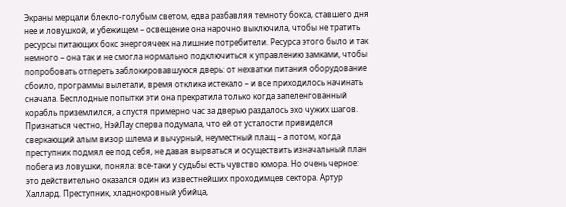Экраны мерцали блекло-голубым светом, едва разбавляя темноту бокса, ставшего дня нее и ловушкой, и убежищем – освещение она нарочно выключила, чтобы не тратить ресурсы питающих бокс энергоячеек на лишние потребители. Ресурса этого было и так немного – она так и не смогла нормально подключиться к управлению замками, чтобы попробовать отпереть заблокировавшуюся дверь: от нехватки питания оборудование сбоило, программы вылетали, время отклика истекало – и все приходилось начинать сначала. Бесплодные попытки эти она прекратила только когда запеленгованный корабль приземлился, а спустя примерно час за дверью раздалось эхо чужих шагов.
Признаться честно, НэйЛау сперва подумала, что ей от усталости привиделся сверкающий алым визор шлема и вычурный, неуместный плащ – а потом, когда преступник подмял ее под себя, не давая вырваться и осуществить изначальный план побега из ловушки, поняла: все-таки у судьбы есть чувство юмора. Но очень черное: это действительно оказался один из известнейших проходимцев сектора. Артур Халлард. Преступник, хладнокровный убийца,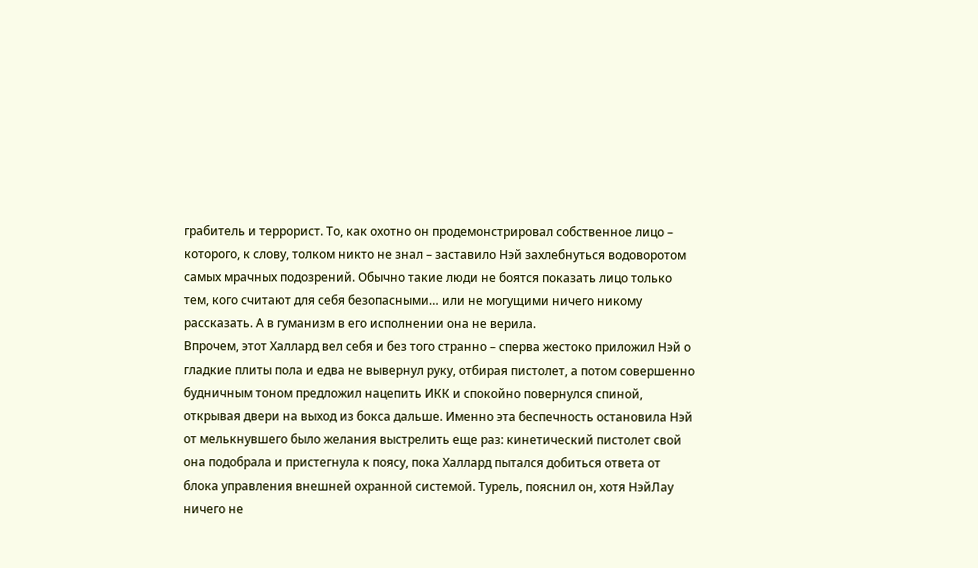грабитель и террорист. То, как охотно он продемонстрировал собственное лицо – которого, к слову, толком никто не знал – заставило Нэй захлебнуться водоворотом самых мрачных подозрений. Обычно такие люди не боятся показать лицо только тем, кого считают для себя безопасными… или не могущими ничего никому рассказать. А в гуманизм в его исполнении она не верила.
Впрочем, этот Халлард вел себя и без того странно – сперва жестоко приложил Нэй о гладкие плиты пола и едва не вывернул руку, отбирая пистолет, а потом совершенно будничным тоном предложил нацепить ИКК и спокойно повернулся спиной, открывая двери на выход из бокса дальше. Именно эта беспечность остановила Нэй от мелькнувшего было желания выстрелить еще раз: кинетический пистолет свой она подобрала и пристегнула к поясу, пока Халлард пытался добиться ответа от блока управления внешней охранной системой. Турель, пояснил он, хотя НэйЛау ничего не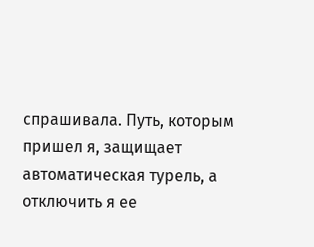спрашивала. Путь, которым пришел я, защищает автоматическая турель, а отключить я ее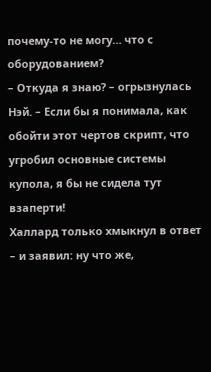почему-то не могу… что с оборудованием?
– Откуда я знаю? – огрызнулась Нэй. – Если бы я понимала, как обойти этот чертов скрипт, что угробил основные системы купола, я бы не сидела тут взаперти!
Халлард только хмыкнул в ответ – и заявил: ну что же,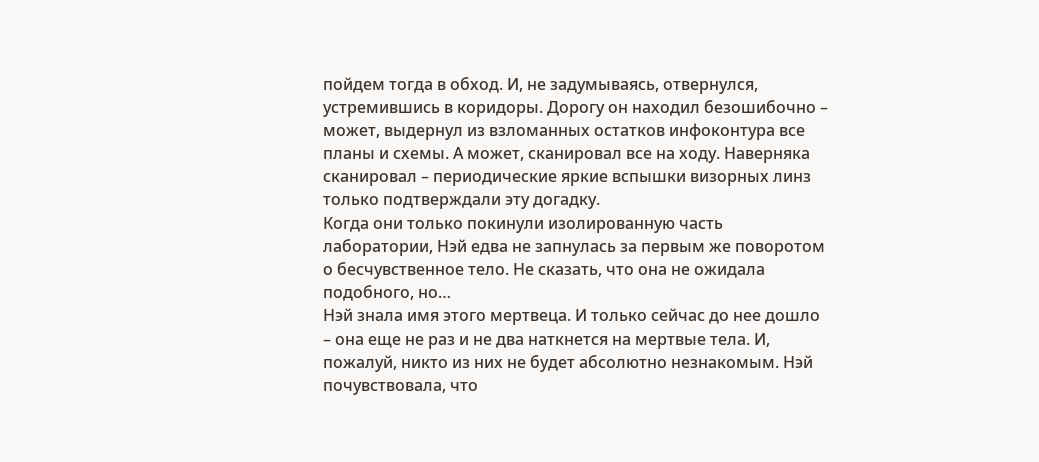пойдем тогда в обход. И, не задумываясь, отвернулся, устремившись в коридоры. Дорогу он находил безошибочно – может, выдернул из взломанных остатков инфоконтура все планы и схемы. А может, сканировал все на ходу. Наверняка сканировал – периодические яркие вспышки визорных линз только подтверждали эту догадку.
Когда они только покинули изолированную часть лаборатории, Нэй едва не запнулась за первым же поворотом о бесчувственное тело. Не сказать, что она не ожидала подобного, но…
Нэй знала имя этого мертвеца. И только сейчас до нее дошло – она еще не раз и не два наткнется на мертвые тела. И, пожалуй, никто из них не будет абсолютно незнакомым. Нэй почувствовала, что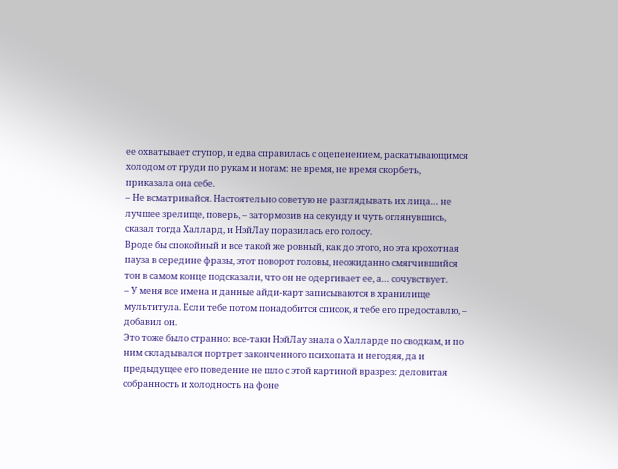ее охватывает ступор, и едва справилась с оцепенением, раскатывающимся холодом от груди по рукам и ногам: не время, не время скорбеть, приказала она себе.
– Не всматривайся. Настоятельно советую не разглядывать их лица… не лучшее зрелище, поверь, – затормозив на секунду и чуть оглянувшись, сказал тогда Халлард, и НэйЛау поразилась его голосу.
Вроде бы спокойный и все такой же ровный, как до этого, но эта крохотная пауза в середине фразы, этот поворот головы, неожиданно смягчившийся тон в самом конце подсказали, что он не одергивает ее, а… сочувствует.
– У меня все имена и данные айди-карт записываются в хранилище мультитула. Если тебе потом понадобится список, я тебе его предоставлю, – добавил он.
Это тоже было странно: все-таки НэйЛау знала о Халларде по сводкам, и по ним складывался портрет законченного психопата и негодяя, да и предыдущее его поведение не шло с этой картиной вразрез: деловитая собранность и холодность на фоне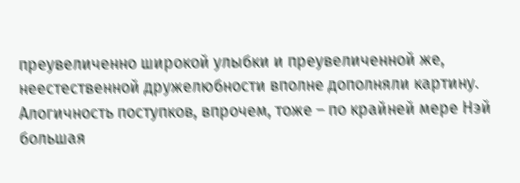преувеличенно широкой улыбки и преувеличенной же, неестественной дружелюбности вполне дополняли картину. Алогичность поступков, впрочем, тоже – по крайней мере Нэй большая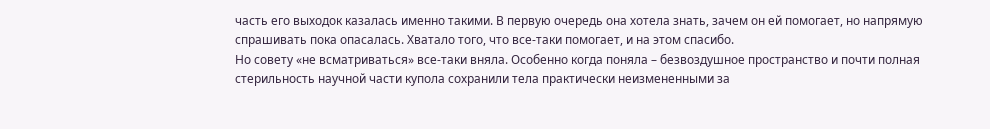часть его выходок казалась именно такими. В первую очередь она хотела знать, зачем он ей помогает, но напрямую спрашивать пока опасалась. Хватало того, что все-таки помогает, и на этом спасибо.
Но совету «не всматриваться» все-таки вняла. Особенно когда поняла – безвоздушное пространство и почти полная стерильность научной части купола сохранили тела практически неизмененными за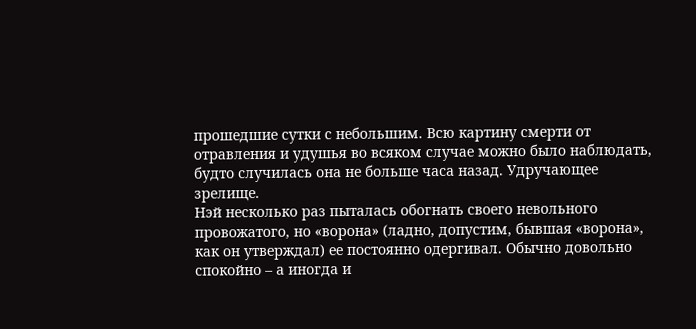прошедшие сутки с небольшим. Всю картину смерти от отравления и удушья во всяком случае можно было наблюдать, будто случилась она не больше часа назад. Удручающее зрелище.
Нэй несколько раз пыталась обогнать своего невольного провожатого, но «ворона» (ладно, допустим, бывшая «ворона», как он утверждал) ее постоянно одергивал. Обычно довольно спокойно – а иногда и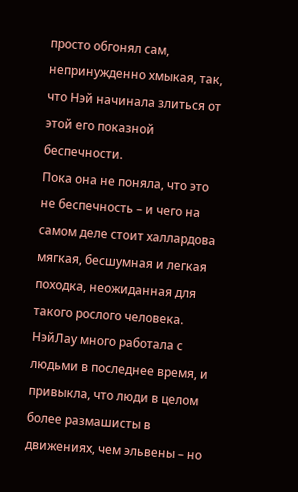просто обгонял сам, непринужденно хмыкая, так, что Нэй начинала злиться от этой его показной беспечности.
Пока она не поняла, что это не беспечность – и чего на самом деле стоит халлардова мягкая, бесшумная и легкая походка, неожиданная для такого рослого человека. НэйЛау много работала с людьми в последнее время, и привыкла, что люди в целом более размашисты в движениях, чем эльвены – но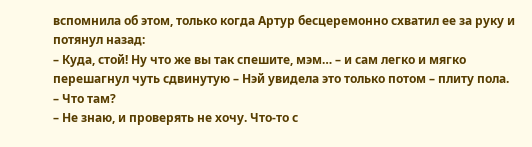вспомнила об этом, только когда Артур бесцеремонно схватил ее за руку и потянул назад:
– Куда, стой! Ну что же вы так спешите, мэм… – и сам легко и мягко перешагнул чуть сдвинутую – Нэй увидела это только потом – плиту пола.
– Что там?
– Не знаю, и проверять не хочу. Что-то с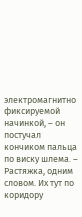электромагнитно фиксируемой начинкой, – он постучал кончиком пальца по виску шлема. – Растяжка, одним словом. Их тут по коридору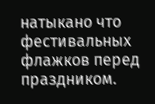натыкано что фестивальных флажков перед праздником.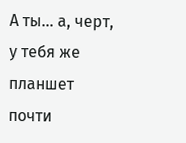А ты… а, черт, у тебя же планшет почти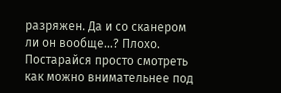разряжен. Да и со сканером ли он вообще…? Плохо. Постарайся просто смотреть как можно внимательнее под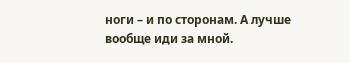ноги – и по сторонам. А лучше вообще иди за мной.